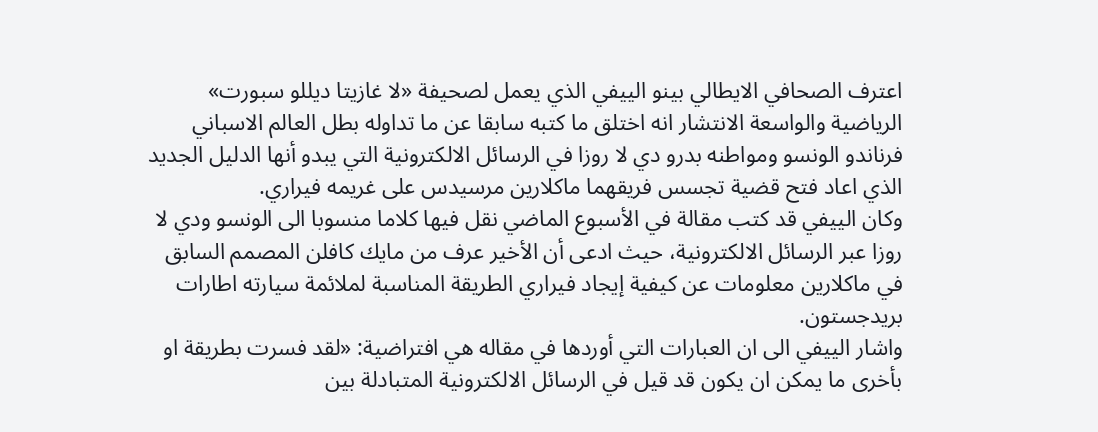اعترف الصحافي الايطالي بينو الييفي الذي يعمل لصحيفة «لا غازيتا ديللو سبورت» الرياضية والواسعة الانتشار انه اختلق ما كتبه سابقا عن ما تداوله بطل العالم الاسباني فرناندو الونسو ومواطنه بدرو دي لا روزا في الرسائل الالكترونية التي يبدو أنها الدليل الجديد الذي اعاد فتح قضية تجسس فريقهما ماكلارين مرسيدس على غريمه فيراري.
وكان الييفي قد كتب مقالة في الأسبوع الماضي نقل فيها كلاما منسوبا الى الونسو ودي لا روزا عبر الرسائل الالكترونية، حيث ادعى أن الأخير عرف من مايك كافلن المصمم السابق في ماكلارين معلومات عن كيفية إيجاد فيراري الطريقة المناسبة لملائمة سيارته اطارات بريدجستون.
واشار الييفي الى ان العبارات التي أوردها في مقاله هي افتراضية: «لقد فسرت بطريقة او بأخرى ما يمكن ان يكون قد قيل في الرسائل الالكترونية المتبادلة بين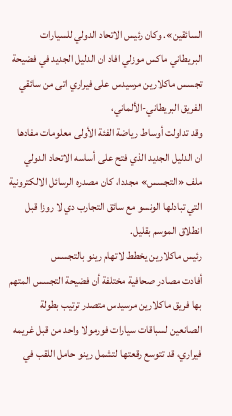السائقين». وكان رئيس الاتحاد الدولي للسيارات البريطاني ماكس موزلي افاد ان الدليل الجديد في فضيحة تجسس ماكلارين مرسيدس على فيراري اتى من سائقي الفريق البريطاني-الألماني،
وقد تداولت أوساط رياضة الفئة الأولى معلومات مفادها ان الدليل الجديد الذي فتح على أساسه الاتحاد الدولي ملف «التجسس» مجددا، كان مصدره الرسائل الالكترونية التي تبادلها الونسو مع سائق التجارب دي لا روزا قبل انطلاق الموسم بقليل.
رئيس ماكلارين يخطط لاتهام رينو بالتجسس
أفادت مصادر صحافية مختلفة أن فضيحة التجسس المتهم بها فريق ماكلارين مرسيدس متصدر ترتيب بطولة الصانعين لسباقات سيارات فورمولا واحد من قبل غريمه فيراري، قد تتوسع رقعتها لتشمل رينو حامل اللقب في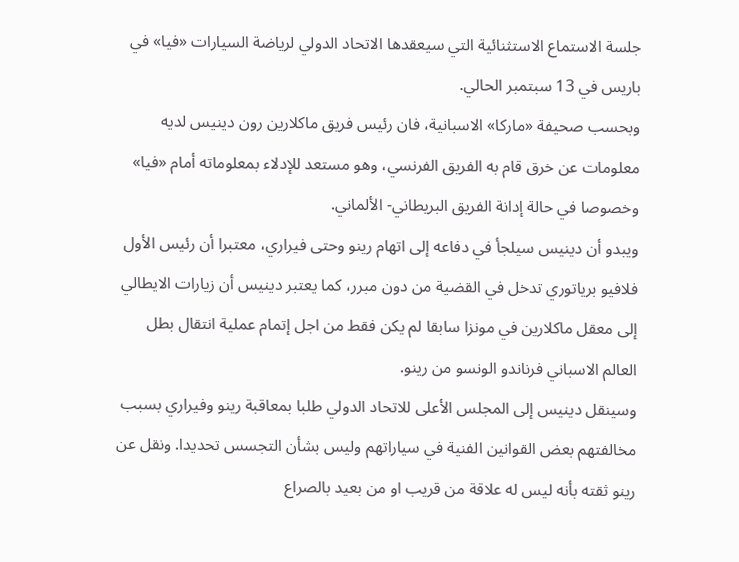جلسة الاستماع الاستثنائية التي سيعقدها الاتحاد الدولي لرياضة السيارات «فيا» في باريس في 13 سبتمبر الحالي.
وبحسب صحيفة «ماركا» الاسبانية، فان رئيس فريق ماكلارين رون دينيس لديه معلومات عن خرق قام به الفريق الفرنسي، وهو مستعد للإدلاء بمعلوماته أمام «فيا» وخصوصا في حالة إدانة الفريق البريطاني- الألماني.
ويبدو أن دينيس سيلجأ في دفاعه إلى اتهام رينو وحتى فيراري، معتبرا أن رئيس الأول فلافيو برياتوري تدخل في القضية من دون مبرر، كما يعتبر دينيس أن زيارات الايطالي إلى معقل ماكلارين في مونزا سابقا لم يكن فقط من اجل إتمام عملية انتقال بطل العالم الاسباني فرناندو الونسو من رينو.
وسينقل دينيس إلى المجلس الأعلى للاتحاد الدولي طلبا بمعاقبة رينو وفيراري بسبب مخالفتهم بعض القوانين الفنية في سياراتهم وليس بشأن التجسس تحديدا. ونقل عن رينو ثقته بأنه ليس له علاقة من قريب او من بعيد بالصراع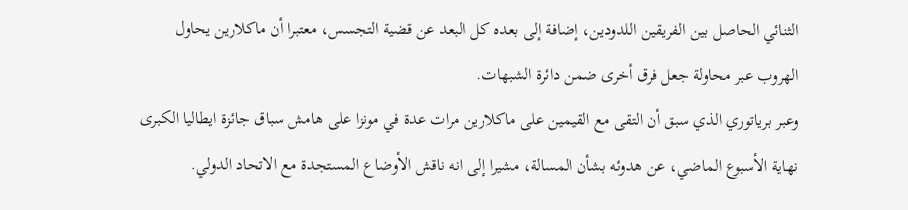الثنائي الحاصل بين الفريقين اللدودين، إضافة إلى بعده كل البعد عن قضية التجسس، معتبرا أن ماكلارين يحاول الهروب عبر محاولة جعل فرق أخرى ضمن دائرة الشبهات.
وعبر برياتوري الذي سبق أن التقى مع القيمين على ماكلارين مرات عدة في مونزا على هامش سباق جائزة ايطاليا الكبرى نهاية الأسبوع الماضي، عن هدوئه بشأن المسالة، مشيرا إلى انه ناقش الأوضاع المستجدة مع الاتحاد الدولي.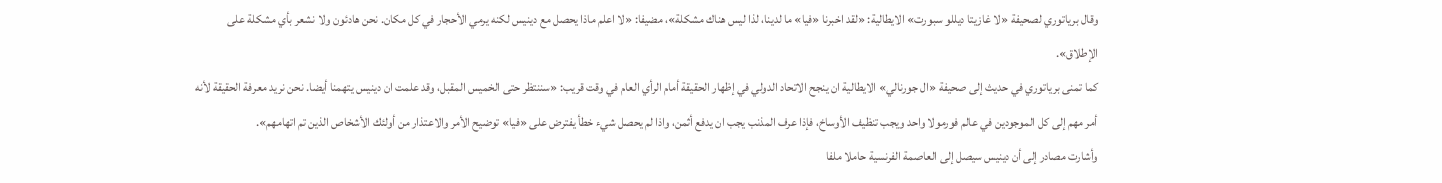وقال برياتوري لصحيفة «لا غازيتا ديللو سبورت» الايطالية: «لقد اخبرنا «فيا» ما لدينا، لذا ليس هناك مشكلة»، مضيفا: «لا اعلم ماذا يحصل مع دينيس لكنه يرمي الأحجار في كل مكان. نحن هادئون ولا نشعر بأي مشكلة على الإطلاق».
كما تمنى برياتوري في حديث إلى صحيفة «ال جورنالي» الايطالية ان ينجح الاتحاد الدولي في إظهار الحقيقة أمام الرأي العام في وقت قريب: «سننتظر حتى الخميس المقبل، وقد علمت ان دينيس يتهمنا أيضا. نحن نريد معرفة الحقيقة لأنه أمر مهم إلى كل الموجودين في عالم فورمولا واحد ويجب تنظيف الأوساخ، فإذا عرف المذنب يجب ان يدفع أثمن، واذا لم يحصل شيء خطأ يفترض على «فيا» توضيح الأمر والاعتذار من أولئك الأشخاص الذين تم اتهامهم».
وأشارت مصادر إلى أن دينيس سيصل إلى العاصمة الفرنسية حاملا ملفا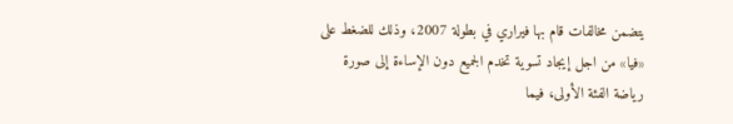يتضمن مخالفات قام بها فيراري في بطولة 2007، وذلك للضغط على «فيا» من اجل إيجاد تسوية تخدم الجميع دون الإساءة إلى صورة رياضة الفئة الأولى، فيما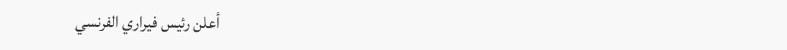أعلن رئيس فيراري الفرنسي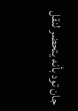جان تود بأنه يتحضر لنقل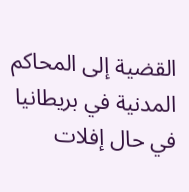القضية إلى المحاكم المدنية في بريطانيا في حال إفلات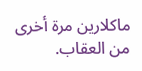ماكلارين مرة أخرى من العقاب.